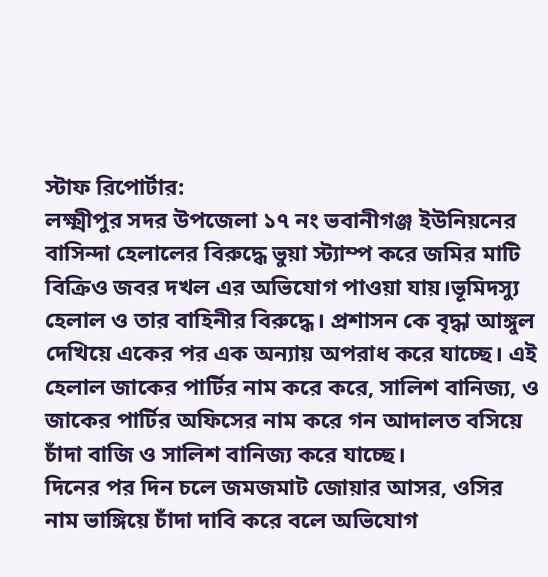স্টাফ রিপোর্টার:
লক্ষ্মীপুর সদর উপজেলা ১৭ নং ভবানীগঞ্জ ইউনিয়নের বাসিন্দা হেলালের বিরুদ্ধে ভুয়া স্ট্যাম্প করে জমির মাটি বিক্রিও জবর দখল এর অভিযোগ পাওয়া যায়।ভূমিদস্যু হেলাল ও তার বাহিনীর বিরুদ্ধে। প্রশাসন কে বৃদ্ধা আঙ্গুল দেখিয়ে একের পর এক অন্যায় অপরাধ করে যাচ্ছে। এই হেলাল জাকের পার্টির নাম করে করে, সালিশ বানিজ্য, ও জাকের পার্টির অফিসের নাম করে গন আদালত বসিয়ে চাঁদা বাজি ও সালিশ বানিজ্য করে যাচ্ছে।
দিনের পর দিন চলে জমজমাট জোয়ার আসর, ওসির নাম ভাঙ্গিয়ে চাঁদা দাবি করে বলে অভিযোগ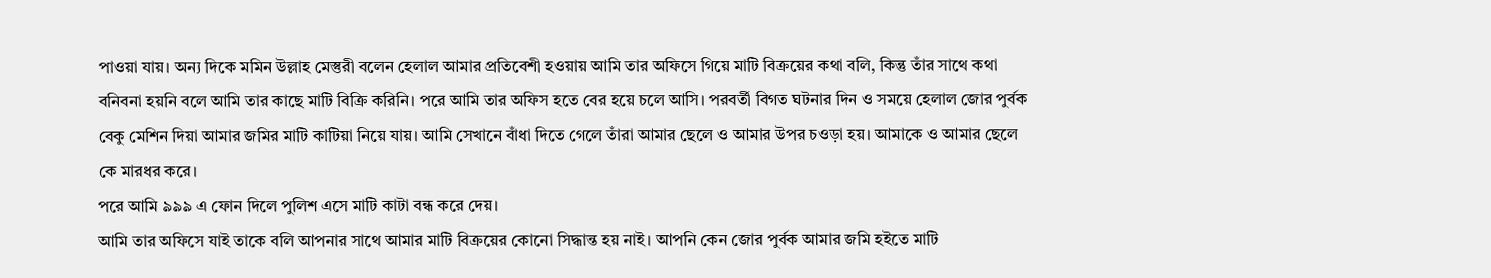পাওয়া যায়। অন্য দিকে মমিন উল্লাহ মেস্তুরী বলেন হেলাল আমার প্রতিবেশী হওয়ায় আমি তার অফিসে গিয়ে মাটি বিক্রয়ের কথা বলি, কিন্তু তাঁর সাথে কথা বনিবনা হয়নি বলে আমি তার কাছে মাটি বিক্রি করিনি। পরে আমি তার অফিস হতে বের হয়ে চলে আসি। পরবর্তী বিগত ঘটনার দিন ও সময়ে হেলাল জোর পুর্বক বেকু মেশিন দিয়া আমার জমির মাটি কাটিয়া নিয়ে যায়। আমি সেখানে বাঁধা দিতে গেলে তাঁরা আমার ছেলে ও আমার উপর চওড়া হয়। আমাকে ও আমার ছেলে কে মারধর করে।
পরে আমি ৯৯৯ এ ফোন দিলে পুলিশ এসে মাটি কাটা বন্ধ করে দেয়।
আমি তার অফিসে যাই তাকে বলি আপনার সাথে আমার মাটি বিক্রয়ের কোনো সিদ্ধান্ত হয় নাই। আপনি কেন জোর পুর্বক আমার জমি হইতে মাটি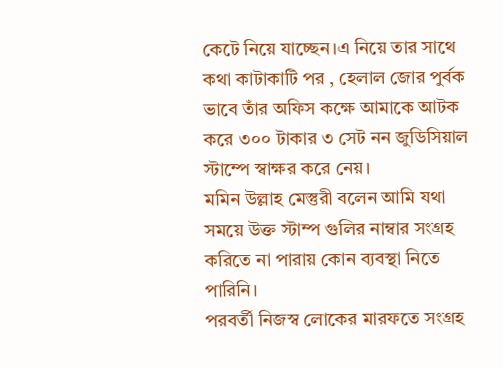কেটে নিয়ে যাচ্ছেন।এ নিয়ে তার সাথে কথা কাটাকাটি পর , হেলাল জোর পুর্বক ভাবে তাঁর অফিস কক্ষে আমাকে আটক করে ৩০০ টাকার ৩ সেট নন জুডিসিয়াল স্টাম্পে স্বাক্ষর করে নেয়।
মমিন উল্লাহ মেস্তুরী বলেন আমি যথা সময়ে উক্ত স্টাম্প গুলির নাম্বার সংগ্রহ করিতে না পারায় কোন ব্যবস্থা নিতে পারিনি।
পরবর্তী নিজস্ব লোকের মারফতে সংগ্রহ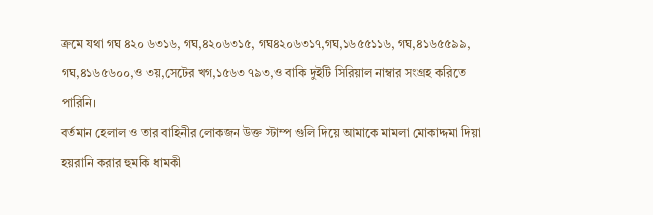ক্রমে যথা গঘ ৪২০ ৬৩১৬, গঘ,৪২০৬৩১৫, গঘ৪২০৬৩১৭,গঘ,১৬৫৫১১৬, গঘ,৪১৬৫৫৯৯, গঘ,৪১৬৫৬০০,ও ৩য়,সেটের খগ,১৫৬৩ ৭৯৩,ও বাকি দুইটি সিরিয়াল নাম্বার সংগ্রহ করিতে পারিনি।
বর্তমান হেলাল ও তার বাহিনীর লোকজন উক্ত স্টাম্প গুলি দিয়ে আমাকে মামলা মোকাদ্দমা দিয়া হয়রানি করার হুমকি ধামকী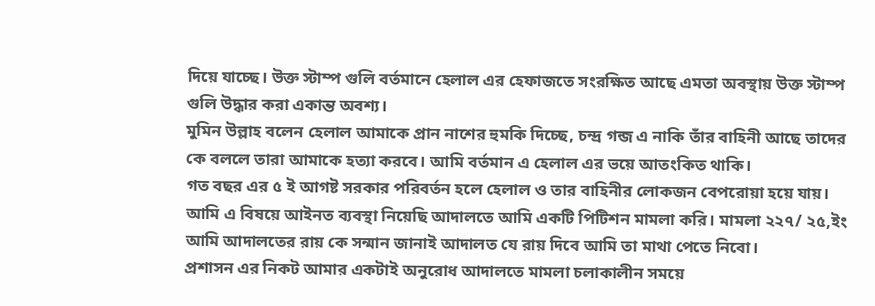দিয়ে যাচ্ছে। উক্ত স্টাম্প গুলি বর্তমানে হেলাল এর হেফাজতে সংরক্ষিত আছে এমতা অবস্থায় উক্ত স্টাম্প গুলি উদ্ধার করা একান্ত অবশ্য।
মুমিন উল্লাহ বলেন হেলাল আমাকে প্রান নাশের হুমকি দিচ্ছে, চন্দ্র গন্জ এ নাকি তাঁর বাহিনী আছে তাদের কে বললে তারা আমাকে হত্যা করবে। আমি বর্তমান এ হেলাল এর ভয়ে আতংকিত থাকি।
গত বছর এর ৫ ই আগষ্ট সরকার পরিবর্তন হলে হেলাল ও তার বাহিনীর লোকজন বেপরোয়া হয়ে যায়।
আমি এ বিষয়ে আইনত ব্যবস্থা নিয়েছি আদালতে আমি একটি পিটিশন মামলা করি। মামলা ২২৭/ ২৫,ইং আমি আদালতের রায় কে সন্মান জানাই আদালত যে রায় দিবে আমি তা মাথা পেতে নিবো।
প্রশাসন এর নিকট আমার একটাই অনুরোধ আদালতে মামলা চলাকালীন সময়ে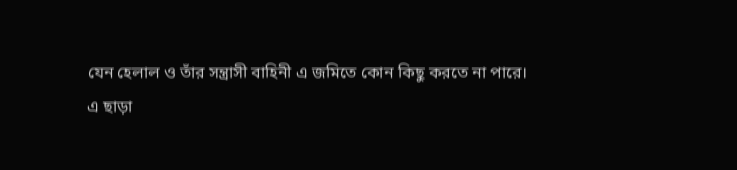যেন হেলাল ও তাঁর সন্ত্রাসী বাহিনী এ জমিতে কোন কিছু করতে না পারে।
এ ছাড়া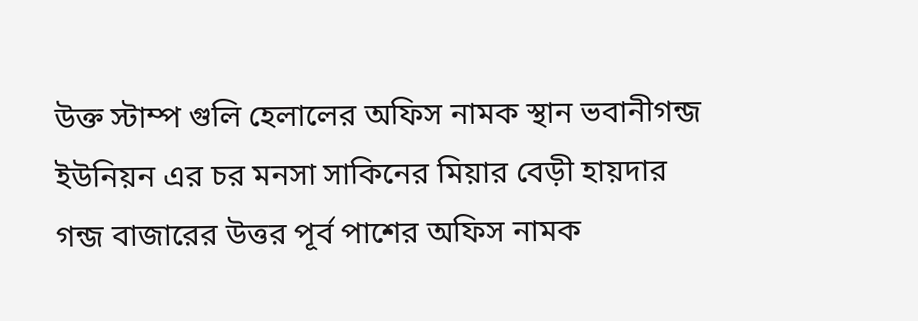উক্ত স্টাম্প গুলি হেলালের অফিস নামক স্থান ভবানীগন্জ ইউনিয়ন এর চর মনসা সাকিনের মিয়ার বেড়ী হায়দার গন্জ বাজারের উত্তর পূর্ব পাশের অফিস নামক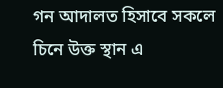গন আদালত হিসাবে সকলে চিনে উক্ত স্থান এ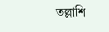তল্লাশি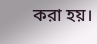করা হয়।